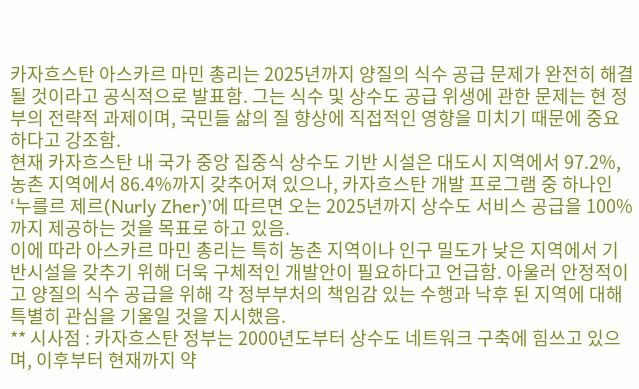카자흐스탄 아스카르 마민 총리는 2025년까지 양질의 식수 공급 문제가 완전히 해결될 것이라고 공식적으로 발표함. 그는 식수 및 상수도 공급 위생에 관한 문제는 현 정부의 전략적 과제이며, 국민들 삶의 질 향상에 직접적인 영향을 미치기 때문에 중요하다고 강조함.
현재 카자흐스탄 내 국가 중앙 집중식 상수도 기반 시설은 대도시 지역에서 97.2%, 농촌 지역에서 86.4%까지 갖추어져 있으나, 카자흐스탄 개발 프로그램 중 하나인 ‘누를르 제르(Nurly Zher)’에 따르면 오는 2025년까지 상수도 서비스 공급을 100%까지 제공하는 것을 목표로 하고 있음.
이에 따라 아스카르 마민 총리는 특히 농촌 지역이나 인구 밀도가 낮은 지역에서 기반시설을 갖추기 위해 더욱 구체적인 개발안이 필요하다고 언급함. 아울러 안정적이고 양질의 식수 공급을 위해 각 정부부처의 책임감 있는 수행과 낙후 된 지역에 대해 특별히 관심을 기울일 것을 지시했음.
** 시사점 : 카자흐스탄 정부는 2000년도부터 상수도 네트워크 구축에 힘쓰고 있으며, 이후부터 현재까지 약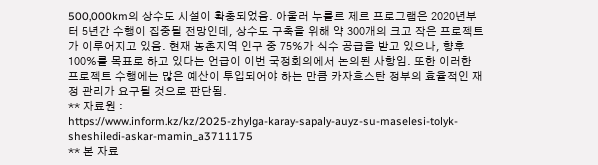500,000km의 상수도 시설이 확충되었음. 아울러 누를르 제르 프로그램은 2020년부터 5년간 수행이 집중될 전망인데, 상수도 구축을 위해 약 300개의 크고 작은 프로젝트가 이루어지고 있음. 현재 농촌지역 인구 중 75%가 식수 공급을 받고 있으나, 향후 100%를 목표로 하고 있다는 언급이 이번 국정회의에서 논의된 사항임. 또한 이러한 프로젝트 수행에는 많은 예산이 투입되어야 하는 만큼 카자흐스탄 정부의 효율적인 재정 관리가 요구될 것으로 판단됨.
** 자료원 :
https://www.inform.kz/kz/2025-zhylga-karay-sapaly-auyz-su-maselesi-tolyk-sheshiledi-askar-mamin_a3711175
** 본 자료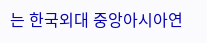는 한국외대 중앙아시아연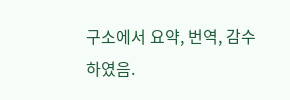구소에서 요약, 번역, 감수하였음.